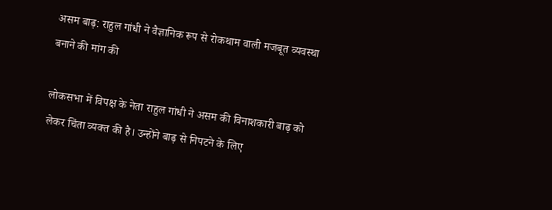असम बाढ़: राहुल गांधी ने वैज्ञानिक रूप से रोकथाम वाली मजबूत व्यवस्था बनाने की मांग की

लोकसभा में विपक्ष के नेता राहुल गांधी ने असम की विनाशकारी बाढ़ को लेकर चिंता व्यक्त की है। उन्होंने बाढ़ से निपटने के लिए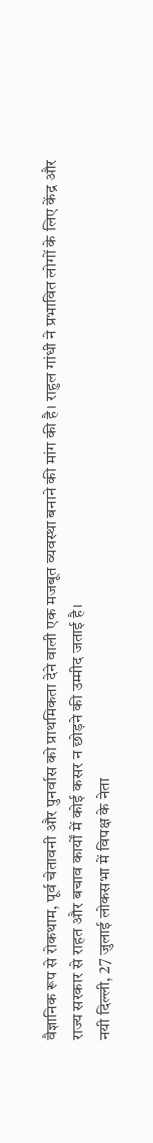वैज्ञानिक रूप से रोकथाम, पूर्व चेतावनी और पुनर्वास को प्राथमिकता देने वाली एक मजबूत व्यवस्था बनाने की मांग की है। राहुल गांधी ने प्रभावित लोगों के लिए केंद्र और राज्य सरकार से राहत और बचाव कार्यों में कोई कसर न छोड़ने की उम्मीद जताई है।
नयी दिल्ली, 27 जुलाई लोकसभा में विपक्ष के नेता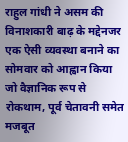राहुल गांधी ने असम की विनाशकारी बाढ़ के मद्देनजर एक ऐसी व्यवस्था बनाने का सोमवार को आह्वान किया जो वैज्ञानिक रूप से रोकथाम, पूर्व चेतावनी समेत मजबूत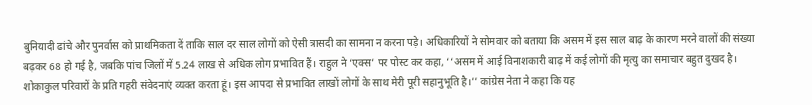बुनियादी ढांचे और पुनर्वास को प्राथमिकता दें ताकि साल दर साल लोगों को ऐसी त्रासदी का सामना न करना पड़े। अधिकारियों ने सोमवार को बताया कि असम में इस साल बाढ़ के कारण मरने वालों की संख्या बढ़कर 68 हो गई है, जबकि पांच जिलों में 5.24 लाख से अधिक लोग प्रभावित हैं। राहुल ने ‘एक्स’ पर पोस्ट कर कहा, ‘‘असम में आई विनाशकारी बाढ़ में कई लोगों की मृत्यु का समाचार बहुत दुखद है।
शोकाकुल परिवारों के प्रति गहरी संवेदनाएं व्यक्त करता हूं। इस आपदा से प्रभावित लाखों लोगों के साथ मेरी पूरी सहानुभूति है।’’ कांग्रेस नेता ने कहा कि यह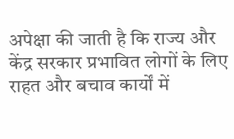अपेक्षा की जाती है कि राज्य और केंद्र सरकार प्रभावित लोगों के लिए राहत और बचाव कार्यों में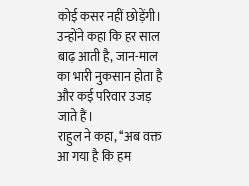कोई कसर नहीं छोड़ेंगी। उन्होंने कहा कि हर साल बाढ़ आती है, जान-माल का भारी नुकसान होता है और कई परिवार उजड़ जाते हैं।
राहुल ने कहा, ‘‘अब वक्त आ गया है कि हम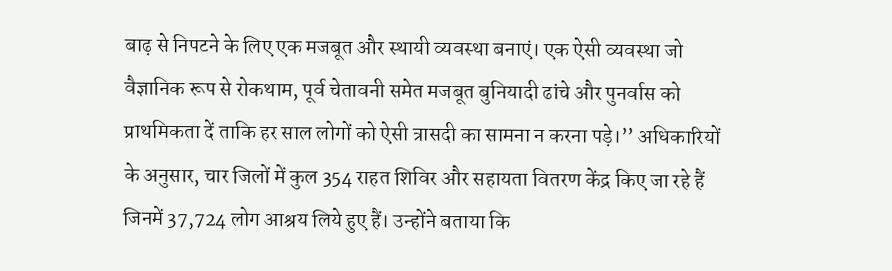बाढ़ से निपटने के लिए एक मजबूत और स्थायी व्यवस्था बनाएं। एक ऐसी व्यवस्था जो वैज्ञानिक रूप से रोकथाम, पूर्व चेतावनी समेत मजबूत बुनियादी ढांचे और पुनर्वास को प्राथमिकता दें ताकि हर साल लोगों को ऐसी त्रासदी का सामना न करना पड़े।’’ अधिकारियों के अनुसार, चार जिलों में कुल 354 राहत शिविर और सहायता वितरण केंद्र किए जा रहे हैं जिनमें 37,724 लोग आश्रय लिये हुए हैं। उन्होंने बताया कि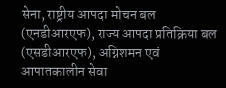सेना, राष्ट्रीय आपदा मोचन बल (एनडीआरएफ), राज्य आपदा प्रतिक्रिया बल (एसडीआरएफ), अग्निशमन एवं आपातकालीन सेवा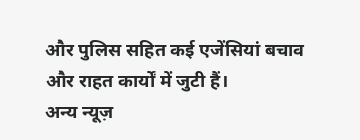और पुलिस सहित कई एजेंसियां बचाव और राहत कार्यों में जुटी हैं।
अन्य न्यूज़